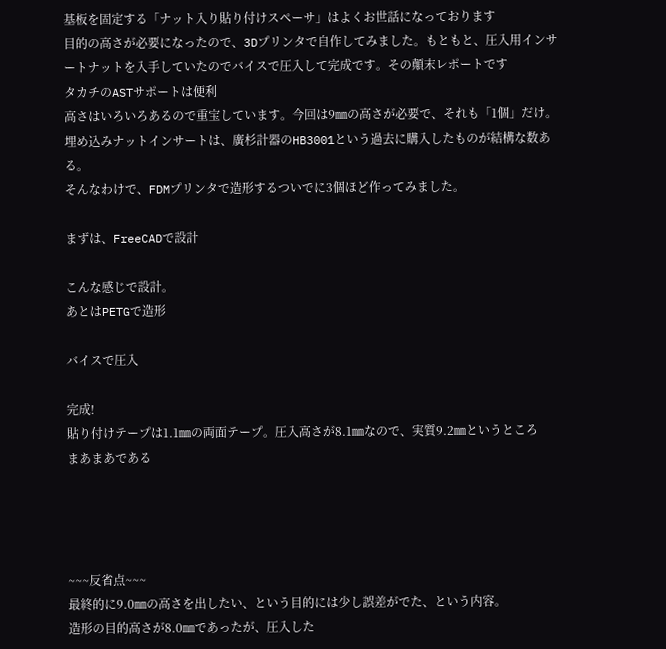基板を固定する「ナット入り貼り付けスペーサ」はよくお世話になっております
目的の高さが必要になったので、3Dプリンタで自作してみました。もともと、圧入用インサートナットを入手していたのでバイスで圧入して完成です。その顛末レポートです
タカチのASTサポートは便利
高さはいろいろあるので重宝しています。今回は9㎜の高さが必要で、それも「1個」だけ。
埋め込みナットインサートは、廣杉計器のHB3001という過去に購入したものが結構な数ある。
そんなわけで、FDMプリンタで造形するついでに3個ほど作ってみました。

まずは、FreeCADで設計

こんな感じで設計。
あとはPETGで造形

バイスで圧入

完成!
貼り付けテープは1.1㎜の両面テープ。圧入高さが8.1㎜なので、実質9.2㎜というところ
まあまあである




~~~反省点~~~
最終的に9.0㎜の高さを出したい、という目的には少し誤差がでた、という内容。
造形の目的高さが8.0㎜であったが、圧入した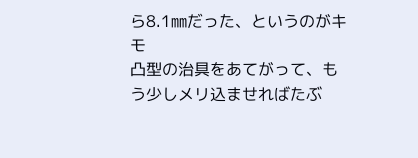ら8.1㎜だった、というのがキモ
凸型の治具をあてがって、もう少しメリ込ませればたぶ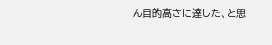ん目的高さに達した、と思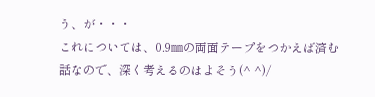う、が・・・
これについては、0.9㎜の両面テープをつかえば済む話なので、深く考えるのはよそう(^ ^)/